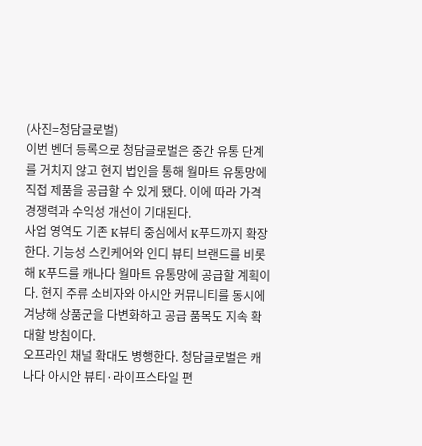(사진=청담글로벌)
이번 벤더 등록으로 청담글로벌은 중간 유통 단계를 거치지 않고 현지 법인을 통해 월마트 유통망에 직접 제품을 공급할 수 있게 됐다. 이에 따라 가격 경쟁력과 수익성 개선이 기대된다.
사업 영역도 기존 K뷰티 중심에서 K푸드까지 확장한다. 기능성 스킨케어와 인디 뷰티 브랜드를 비롯해 K푸드를 캐나다 월마트 유통망에 공급할 계획이다. 현지 주류 소비자와 아시안 커뮤니티를 동시에 겨냥해 상품군을 다변화하고 공급 품목도 지속 확대할 방침이다.
오프라인 채널 확대도 병행한다. 청담글로벌은 캐나다 아시안 뷰티·라이프스타일 편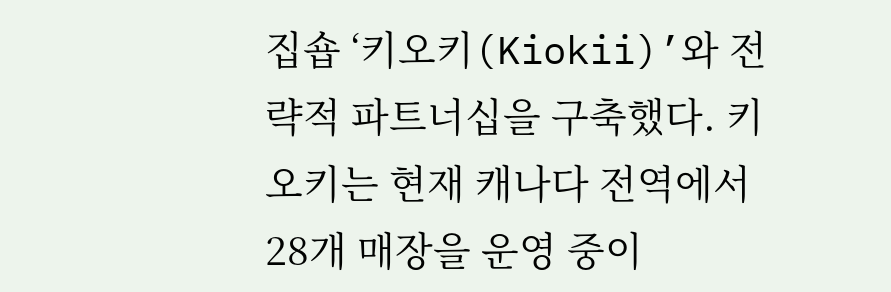집숍 ‘키오키(Kiokii)’와 전략적 파트너십을 구축했다. 키오키는 현재 캐나다 전역에서 28개 매장을 운영 중이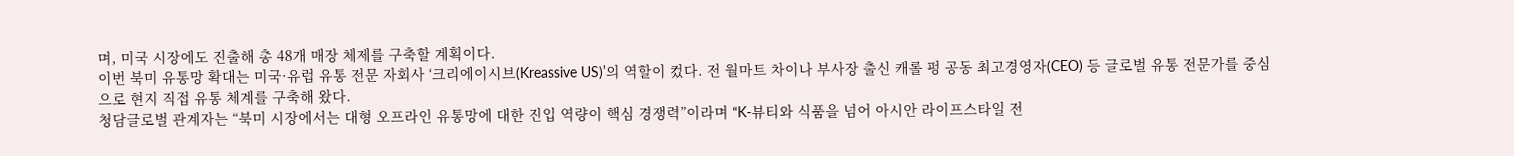며, 미국 시장에도 진출해 총 48개 매장 체제를 구축할 계획이다.
이번 북미 유통망 확대는 미국·유럽 유통 전문 자회사 ‘크리에이시브(Kreassive US)’의 역할이 컸다. 전 월마트 차이나 부사장 출신 캐롤 펑 공동 최고경영자(CEO) 등 글로벌 유통 전문가를 중심으로 현지 직접 유통 체계를 구축해 왔다.
청담글로벌 관계자는 “북미 시장에서는 대형 오프라인 유통망에 대한 진입 역량이 핵심 경쟁력”이라며 “K-뷰티와 식품을 넘어 아시안 라이프스타일 전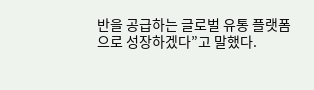반을 공급하는 글로벌 유통 플랫폼으로 성장하겠다”고 말했다.